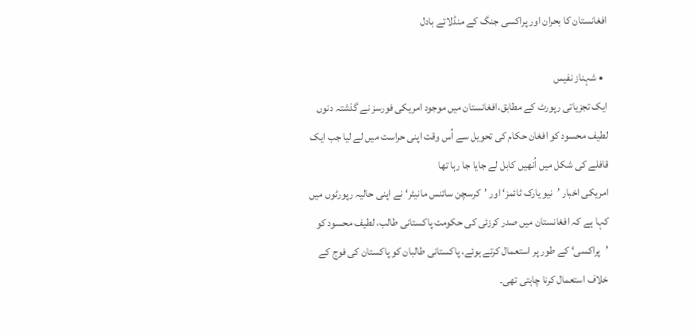افغانستان کا بحران اور پراکسی جنگ کے منڈلاتے بادل

  • شہناز نفيس
ایک تجزیاتی رپورٹ کے مطابق،افغانستان میں موجود امریکی فورسز نے گذشتہ دنوں لطیف محسود کو افغان حکام کی تحویل سے اُس وقت اپنی حراست میں لے لیا جب ایک قافلے کی شکل میں اُنھیں کابل لے جایا جا رہا تھا
امریکی اخبار ’نیو یارک ٹائمز‘ اور ’کرسچن سائنس مانیٹر‘ نے اپنی حالیہ رپورٹوں میں کہا ہے کہ افغانستان میں صدر کرزئی کی حکومت پاکستانی طالب، لطیف محسود کو ’پراکسی‘ کے طور پر استعمال کرتے ہوئے، پاکستانی طالبان کو پاکستان کی فوج کے خلاف استعمال کرنا چاہتی تھی۔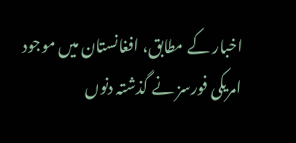اخبار کے مطابق، افغانستان میں موجود امریکی فورسز نے گذشتہ دنوں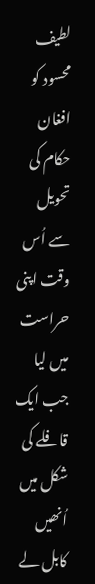لطیف محسود کو افغان حکام کی تحویل سے اُس وقت اپنی حراست میں لیا جب ایک قافلے کی شکل میں اُنھیں کابل لے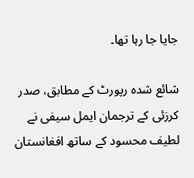جایا جا رہا تھا۔

شائع شدہ رپورٹ کے مطابق، صدر کرزئی کے ترجمان ایمل سیفی نے لطیف محسود کے ساتھ افغانستان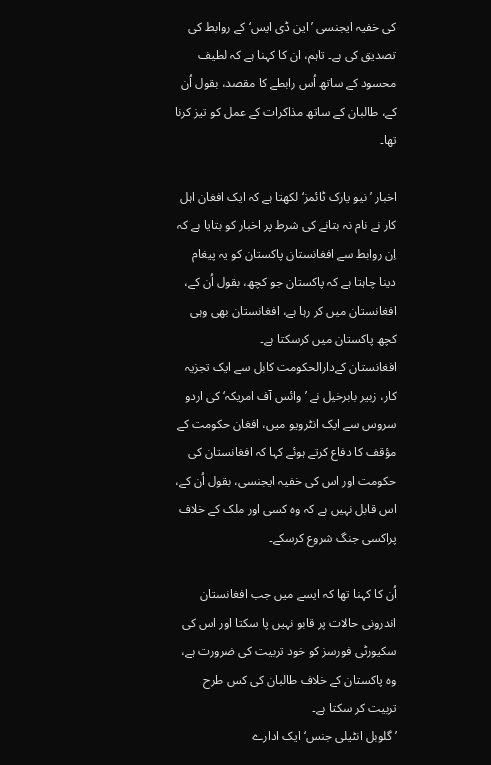کی خفیہ ایجنسی ’این ڈی ایس‘ کے روابط کی تصدیق کی ہے۔ تاہم، ان کا کہنا ہے کہ لطیف محسود کے ساتھ اُس رابطے کا مقصد، بقول اُن کے، طالبان کے ساتھ مذاکرات کے عمل کو تیز کرنا تھا۔

اخبار ’نیو یارک ٹائمز‘ لکھتا ہے کہ ایک افغان اہل کار نے نام نہ بتانے کی شرط پر اخبار کو بتایا ہے کہ اِن روابط سے افغانستان پاکستان کو یہ پیغام دینا چاہتا ہے کہ پاکستان جو کچھ، بقول اُن کے، افغانستان میں کر رہا ہے، افغانستان بھی وہی کچھ پاکستان میں کرسکتا ہے۔
افغانستان کےدارالحکومت کابل سے ایک تجزیہ کار، زبیر بابرخیل نے ’وائس آف امریکہ‘ کی اردو سروس سے ایک انٹرویو میں، افغان حکومت کے مؤقف کا دفاع کرتے ہوئے کہا کہ افغانستان کی حکومت اور اس کی خفیہ ایجنسی، بقول اُن کے، اس قابل نہیں ہے کہ وہ کسی اور ملک کے خلاف پراکسی جنگ شروع کرسکے۔

اُن کا کہنا تھا کہ ایسے میں جب افغانستان اندرونی حالات پر قابو نہیں پا سکتا اور اس کی سکیورٹی فورسز کو خود تربیت کی ضرورت ہے، وہ پاکستان کے خلاف طالبان کی کس طرح تربیت کر سکتا ہے۔
’گلوبل انٹیلی جنس‘ ایک ادارے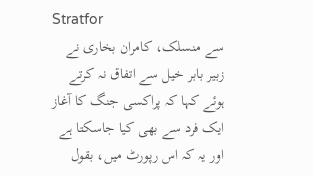Stratfor
سے منسلک، کامران بخاری نے زبیر بابر خیل سے اتفاق نہ کرتے ہوئے کہا کہ پراکسی جنگ کا آغاز ایک فرد سے بھی کیا جاسکتا ہے اور یہ کہ اس رپورٹ میں، بقول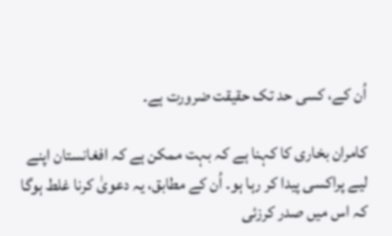اُن کے، کسی حد تک حقیقت ضرورت ہے۔

کامران بخاری کا کہنا ہے کہ بہت ممکن ہے کہ افغانستان اپنے لیے پراکسی پیدا کر رہا ہو۔ اُن کے مطابق، یہ دعویٰ کرنا غلط ہوگا کہ اس میں صدر کرزئی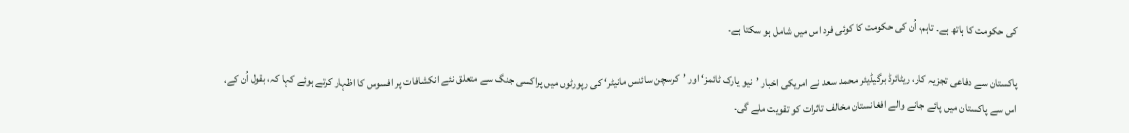کی حکومت کا ہاتھ ہے۔ تاہم، اُن کی حکومت کا کوئی فرد اس میں شامل ہو سکتا ہے۔

پاکستان سے دفاعی تجزیہ کار، ریٹائرڈ برگیڈیئر محمد سعد نے امریکی اخبار ’نیو یارک ٹائمز‘ اور ’کرسچن سائنس مانیٹر‘ کی رپورٹوں میں پراکسی جنگ سے متعلق نئے انکشافات پر افسوس کا اظہار کرتے ہوئے کہا کہ، بقول اُن کے، اس سے پاکستان میں پائے جانے والے افغانستان مخالف تاثرات کو تقویت ملے گی۔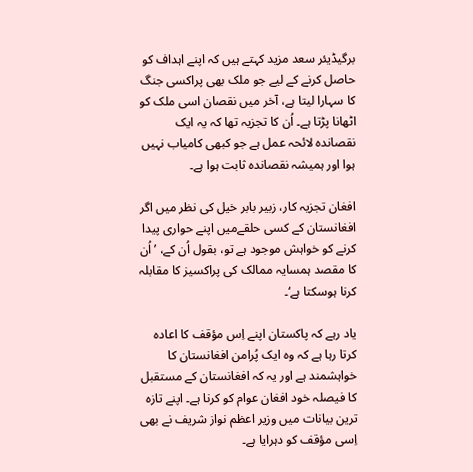برگیڈیئر سعد مزید کہتے ہیں کہ اپنے اہداف کو حاصل کرنے کے لیے جو ملک بھی پراکسی جنگ کا سہارا لیتا ہے، آخر میں نقصان اسی ملک کو اٹھانا پڑتا ہے۔ اُن کا تجزیہ تھا کہ یہ ایک نقصاندہ لائحہ عمل ہے جو کبھی کامیاب نہیں ہوا اور ہمیشہ نقصاندہ ثابت ہوا ہے۔

افغان تجزیہ کار، زبیر بابر خیل کی نظر میں اگر افغانستان کے کسی حلقےمیں اپنے حواری پیدا کرنے کو خواہش موجود ہے تو، بقول اُن کے، ’اُن کا مقصد ہمسایہ ممالک کی پراکسیز کا مقابلہ کرنا ہوسکتا ہے‘۔

یاد رہے کہ پاکستان اپنے اِس مؤقف کا اعادہ کرتا رہا ہے کہ وہ ایک پُرامن افغانستان کا خواہشمند ہے اور یہ کہ افغانستان کے مستقبل کا فیصلہ خود افغان عوام کو کرنا ہے۔ اپنے تازہ ترین بیانات میں وزیر اعظم نواز شریف نے بھی اِسی مؤقف کو دہرایا ہے۔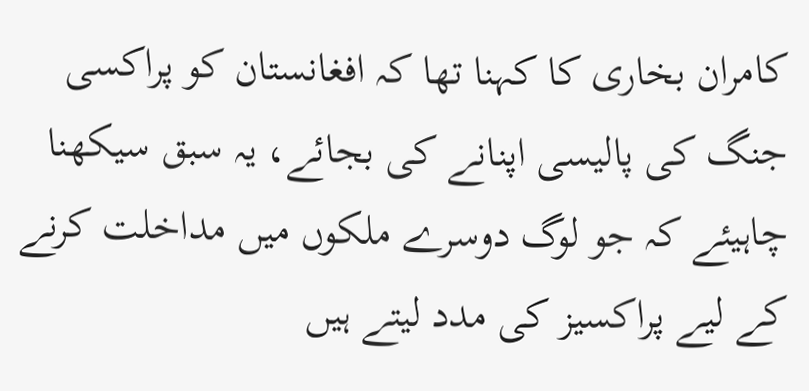کامران بخاری کا کہنا تھا کہ افغانستان کو پراکسی جنگ کی پالیسی اپنانے کی بجائے، یہ سبق سیکھنا چاہیئے کہ جو لوگ دوسرے ملکوں میں مداخلت کرنے کے لیے پراکسیز کی مدد لیتے ہیں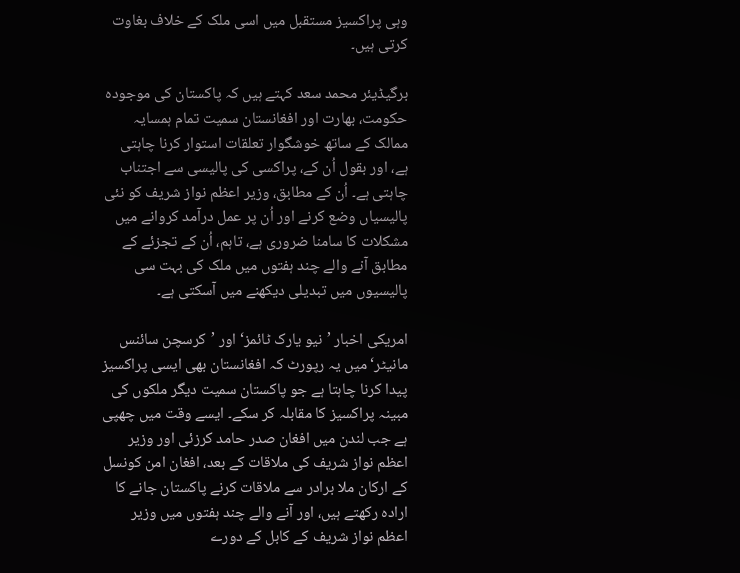وہی پراکسیز مستقبل میں اسی ملک کے خلاف بغاوت کرتی ہیں۔

برگیڈیئر محمد سعد کہتے ہیں کہ پاکستان کی موجودہ حکومت، بھارت اور افغانستان سمیت تمام ہمسایہ ممالک کے ساتھ خوشگوار تعلقات استوار کرنا چاہتی ہے، اور بقول اُن کے، پراکسی کی پالیسی سے اجتناب چاہتی ہے۔ اُن کے مطابق، وزیر اعظم نواز شریف کو نئی پالیسیاں وضع کرنے اور اُن پر عمل درآمد کروانے میں مشکلات کا سامنا ضروری ہے، تاہم، اُن کے تجزئے کے مطابق آنے والے چند ہفتوں میں ملک کی بہت سی پالیسیوں میں تبدیلی دیکھنے میں آسکتی ہے۔

امریکی اخبار ’نیو یارک ٹائمز‘ اور ’کرسچن سائنس مانیٹر‘ میں یہ رپورٹ کہ افغانستان بھی ایسی پراکسیز پیدا کرنا چاہتا ہے جو پاکستان سمیت دیگر ملکوں کی مبینہ پراکسیز کا مقابلہ کر سکے۔ ایسے وقت میں چھپی ہے جب لندن میں افغان صدر حامد کرزئی اور وزیر اعظم نواز شریف کی ملاقات کے بعد، افغان امن کونسل کے ارکان ملا برادر سے ملاقات کرنے پاکستان جانے کا ارادہ رکھتے ہیں، اور آنے والے چند ہفتوں میں وزیر اعظم نواز شریف کے کابل کے دورے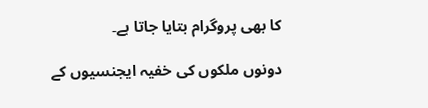کا بھی پروگرام بتایا جاتا ہے۔

دونوں ملکوں کی خفیہ ایجنسیوں کے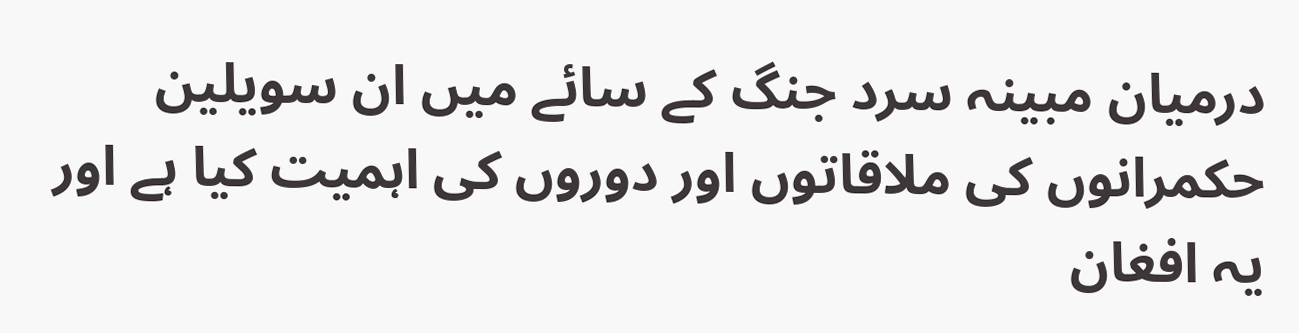درمیان مبینہ سرد جنگ کے سائے میں ان سویلین حکمرانوں کی ملاقاتوں اور دوروں کی اہمیت کیا ہے اور یہ افغان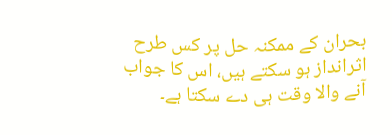بحران کے ممکنہ حل پر کس طرح اثرانداز ہو سکتے ہیں، اس کا جواب آنے والا وقت ہی دے سکتا ہے۔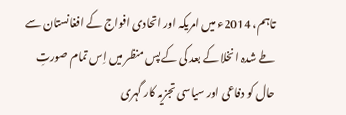تاہم، 2014ء میں امریکہ اور اتحادی افواج کے افغانستان سے طے شدہ انخلا کے بعد کی کے پس منظر میں اِس تمام صورتِ حال کو دفاعی اور سیاسی تجزیہ کار گہری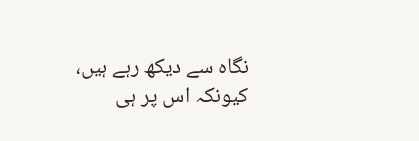نگاہ سے دیکھ رہے ہیں، کیونکہ اس پر ہی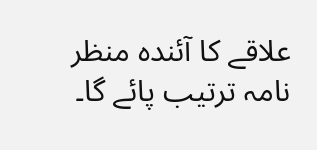علاقے کا آئندہ منظر نامہ ترتیب پائے گا۔